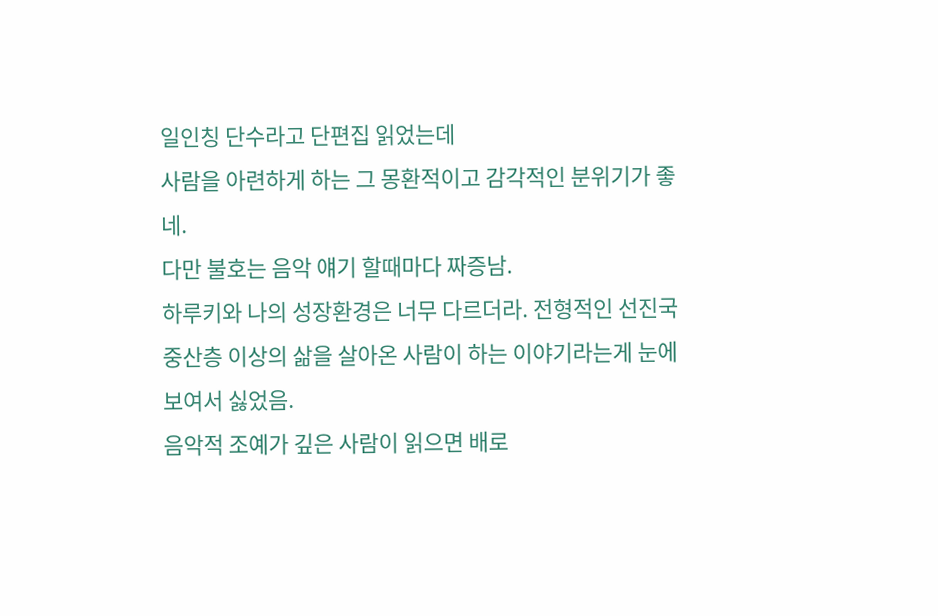일인칭 단수라고 단편집 읽었는데
사람을 아련하게 하는 그 몽환적이고 감각적인 분위기가 좋네.
다만 불호는 음악 얘기 할때마다 짜증남.
하루키와 나의 성장환경은 너무 다르더라. 전형적인 선진국 중산층 이상의 삶을 살아온 사람이 하는 이야기라는게 눈에 보여서 싫었음.
음악적 조예가 깊은 사람이 읽으면 배로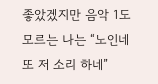좋았겠지만 음악 1도 모르는 나는 “노인네 또 저 소리 하네”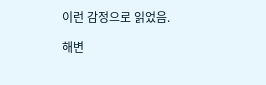이런 감정으로 읽었음.

해변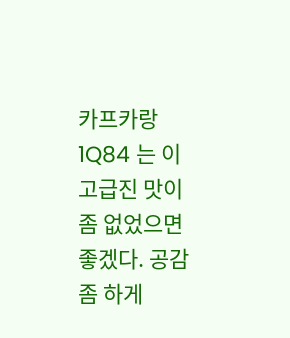카프카랑 1Q84 는 이 고급진 맛이 좀 없었으면 좋겠다. 공감 좀 하게